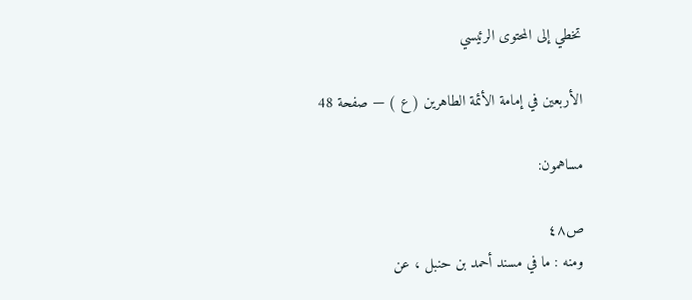تخطي إلى المحتوى الرئيسي

الأربعين في إمامة الأئمة الطاهرين ( ع ) — صفحة 48

مساهمون:

ص٤٨
ومنه : ما في مسند أحمد بن حنبل ، عن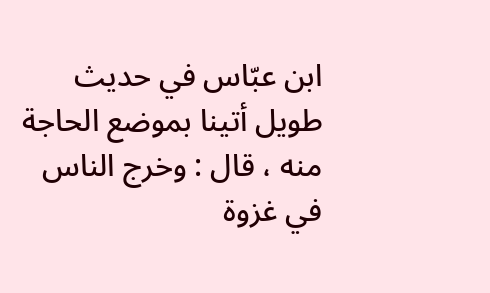ابن عبّاس في حديث طويل أتينا بموضع الحاجة منه ، قال : وخرج الناس في غزوة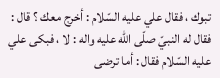تبوك ، فقال علي عليه السّلام : أخرج معك ؟ قال : فقال له النبيّ صلّى اللّه عليه واله : لا ، فبكى علي عليه السّلام فقال : أما ترضى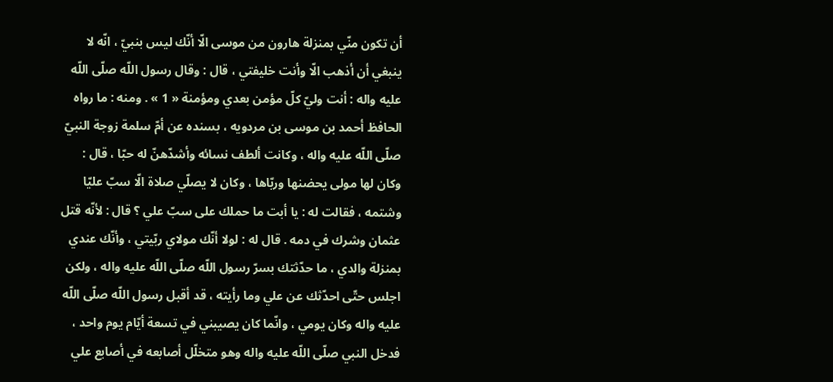أن تكون منّي بمنزلة هارون من موسى الّا أنّك ليس بنبيّ ، انّه لا ينبغي أن أذهب الّا وأنت خليفتي ، قال : وقال رسول اللّه صلّى اللّه عليه واله : أنت وليّ كلّ مؤمن بعدي ومؤمنة « 1 » . ومنه : ما رواه الحافظ أحمد بن موسى بن مردويه ، بسنده عن أمّ سلمة زوجة النبيّ صلّى اللّه عليه واله ، وكانت ألطف نسائه وأشدّهنّ له حبّا ، قال : وكان لها مولى يحضنها وربّاها ، وكان لا يصلّي صلاة الّا سبّ عليّا وشتمه ، فقالت له : يا أبت ما حملك على سبّ علي ؟ قال : لأنّه قتل عثمان وشرك في دمه . قال له : لولا أنّك مولاي ربّيتي ، وأنّك عندي بمنزلة والدي ، ما حدّثتك بسرّ رسول اللّه صلّى اللّه عليه واله ، ولكن اجلس حتّى احدّثك عن علي وما رأيته ، قد أقبل رسول اللّه صلّى اللّه عليه واله وكان يومي ، وانّما كان يصيبني في تسعة أيّام يوم واحد ، فدخل النبي صلّى اللّه عليه واله وهو متخلّل أصابعه في أصابع علي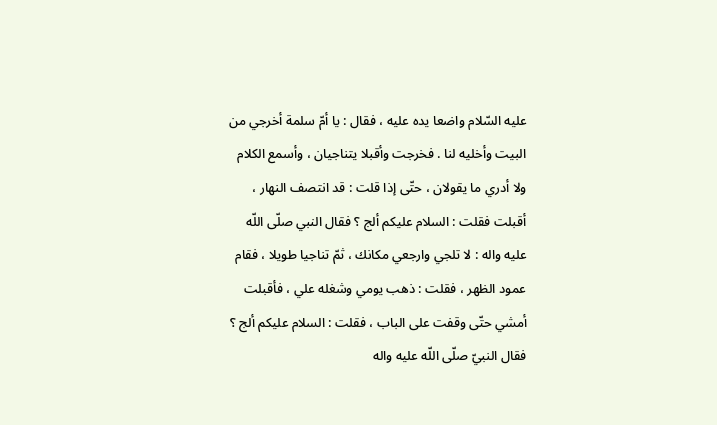عليه السّلام واضعا يده عليه ، فقال : يا أمّ سلمة أخرجي من البيت وأخليه لنا . فخرجت وأقبلا يتناجيان ، وأسمع الكلام ولا أدري ما يقولان ، حتّى إذا قلت : قد انتصف النهار ، أقبلت فقلت : السلام عليكم ألج ؟ فقال النبي صلّى اللّه عليه واله : لا تلجي وارجعي مكانك ، ثمّ تناجيا طويلا ، فقام عمود الظهر ، فقلت : ذهب يومي وشغله علي ، فأقبلت أمشي حتّى وقفت على الباب ، فقلت : السلام عليكم ألج ؟ فقال النبيّ صلّى اللّه عليه واله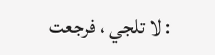: لا تلجي ، فرجعت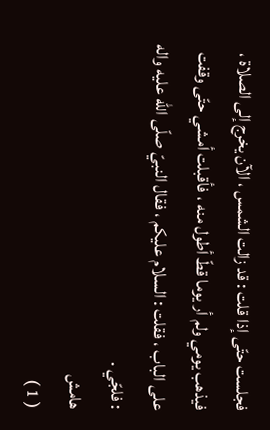فجلست حتّى إذا قلت : قد زالت الشمس ، الآن يخرج إلى الصلاة ، فيذهب يومي ولم أر يوما قطّ أطول منه ، فأقبلت أمشي حتّى وقفت على الباب ، فقلت : السلام عليكم ، فقال النبيّ صلّى اللّه عليه واله : فلجّي .
هامش
( 1 )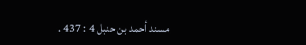مسند أحمد بن حنبل 4 : 437 .